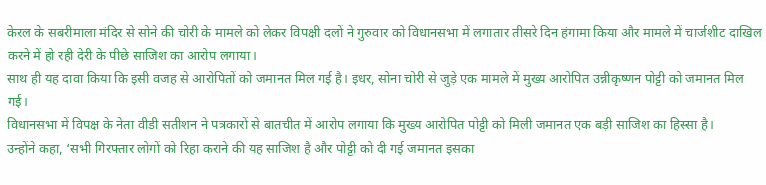केरल के सबरीमाला मंदिर से सोने की चोरी के मामले को लेकर विपक्षी दलों ने गुरुवार को विधानसभा में लगातार तीसरे दिन हंगामा किया और मामले में चार्जशीट दाखिल करने में हो रही देरी के पीछे साजिश का आरोप लगाया।
साथ ही यह दावा किया कि इसी वजह से आरोपितों को जमानत मिल गई है। इधर, सोना चोरी से जुड़े एक मामले में मुख्य आरोपित उन्नीकृष्णन पोट्टी को जमानत मिल गई।
विधानसभा में विपक्ष के नेता वीडी सतीशन ने पत्रकारों से बातचीत में आरोप लगाया कि मुख्य आरोपित पोट्टी को मिली जमानत एक बड़ी साजिश का हिस्सा है।
उन्होंने कहा, ‘सभी गिरफ्तार लोगों को रिहा कराने की यह साजिश है और पोट्टी को दी गई जमानत इसका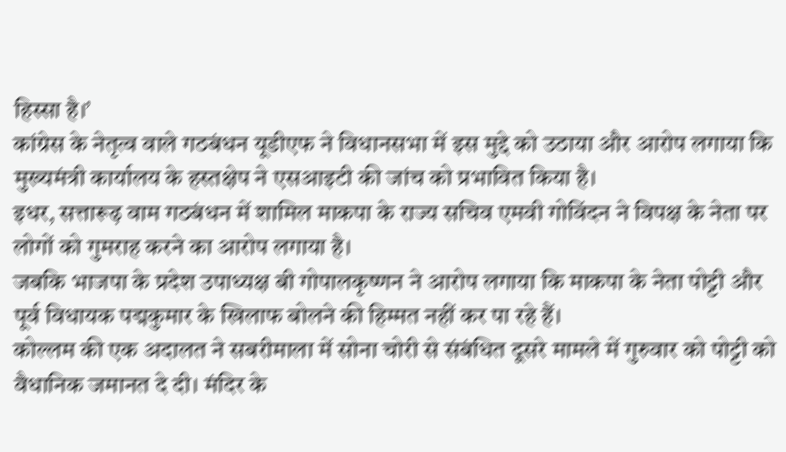हिस्सा है।’
कांग्रेस के नेतृत्व वाले गठबंधन यूडीएफ ने विधानसभा में इस मुद्दे को उठाया और आरोप लगाया कि मुख्यमंत्री कार्यालय के हस्तक्षेप ने एसआइटी की जांच को प्रभावित किया है।
इधर, सत्तारूढ़ वाम गठबंधन में शामिल माकपा के राज्य सचिव एमवी गोविंदन ने विपक्ष के नेता पर लोगों को गुमराह करने का आरोप लगाया है।
जबकि भाजपा के प्रदेश उपाध्यक्ष बी गोपालकृष्णन ने आरोप लगाया कि माकपा के नेता पोट्टी और पूर्व विधायक पद्मकुमार के खिलाफ बोलने की हिम्मत नहीं कर पा रहे हैं।
कोल्लम की एक अदालत ने सबरीमाला में सोना चोरी से संबंधित दूसरे मामले में गुरुवार को पोट्टी को वैधानिक जमानत दे दी। मंदिर के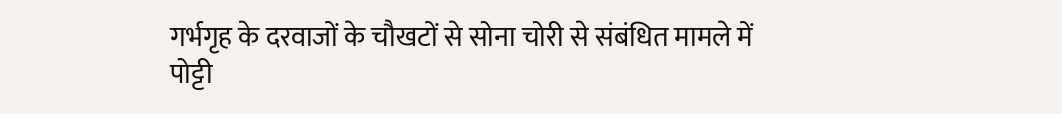गर्भगृह के दरवाजों के चौखटों से सोना चोरी से संबंधित मामले में पोट्टी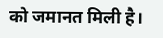को जमानत मिली है।